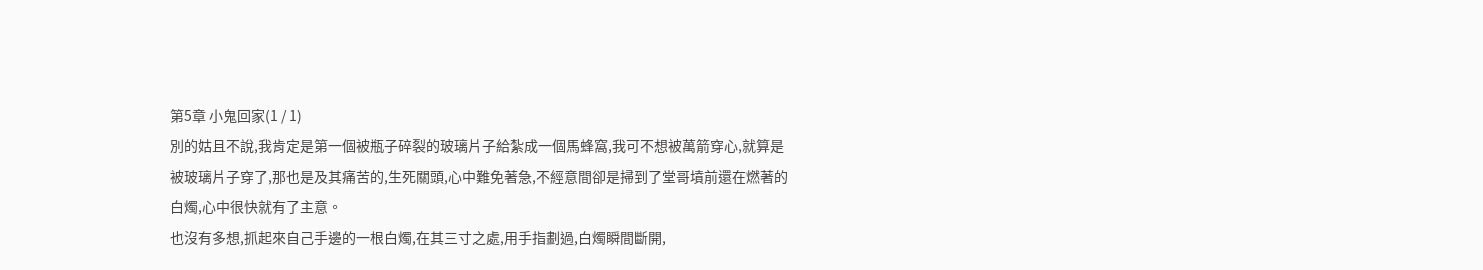第5章 小鬼回家(1 / 1)
別的姑且不說,我肯定是第一個被瓶子碎裂的玻璃片子給紮成一個馬蜂窩,我可不想被萬箭穿心,就算是被玻璃片子穿了,那也是及其痛苦的,生死關頭,心中難免著急,不經意間卻是掃到了堂哥墳前還在燃著的白燭,心中很快就有了主意。
也沒有多想,抓起來自己手邊的一根白燭,在其三寸之處,用手指劃過,白燭瞬間斷開,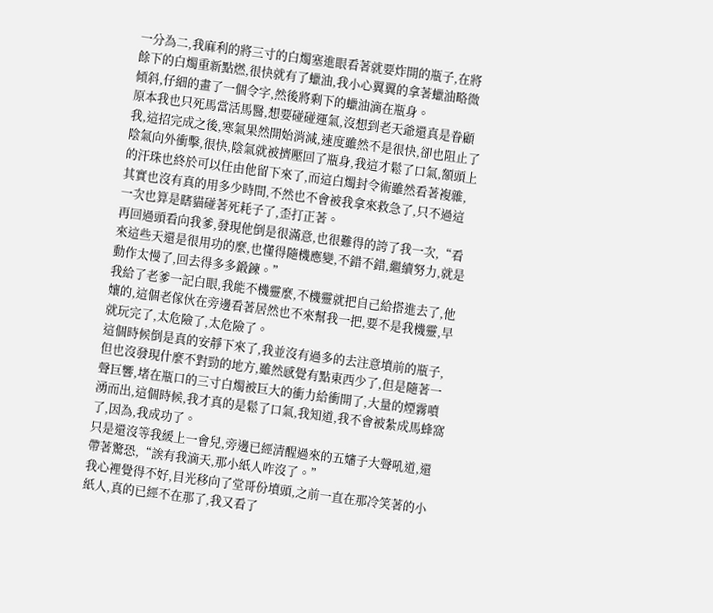一分為二,我麻利的將三寸的白燭塞進眼看著就要炸開的瓶子,在將餘下的白燭重新點燃,很快就有了蠟油,我小心翼翼的拿著蠟油略微傾斜,仔細的畫了一個令字,然後將剩下的蠟油滴在瓶身。
原本我也只死馬當活馬醫,想要碰碰運氣,沒想到老天爺還真是眷顧我,這招完成之後,寒氣果然開始消減,速度雖然不是很快,卻也阻止了陰氣向外衝擊,很快,陰氣就被擠壓回了瓶身,我這才鬆了口氣,額頭上的汗珠也終於可以任由他留下來了,而這白燭封令術雖然看著複雜,其實也沒有真的用多少時間,不然也不會被我拿來救急了,只不過這一次也算是瞎貓碰著死耗子了,歪打正著。
再回過頭看向我爹,發現他倒是很滿意,也很難得的誇了我一次,“看來這些天還是很用功的麼,也懂得隨機應變,不錯不錯,繼續努力,就是動作太慢了,回去得多多鍛鍊。”
我給了老爹一記白眼,我能不機靈麼,不機靈就把自己給搭進去了,他孃的,這個老傢伙在旁邊看著居然也不來幫我一把,要不是我機靈,早就玩完了,太危險了,太危險了。
這個時候倒是真的安靜下來了,我並沒有過多的去注意墳前的瓶子,但也沒發現什麼不對勁的地方,雖然感覺有點東西少了,但是隨著一聲巨響,堵在瓶口的三寸白燭被巨大的衝力給衝開了,大量的煙霧噴湧而出,這個時候,我才真的是鬆了口氣,我知道,我不會被紮成馬蜂窩了,因為,我成功了。
只是還沒等我緩上一會兒,旁邊已經清醒過來的五嬸子大聲吼道,還帶著驚恐,“誒有我滴天,那小紙人咋沒了。”
我心裡覺得不好,目光移向了堂哥份墳頭,之前一直在那冷笑著的小紙人,真的已經不在那了,我又看了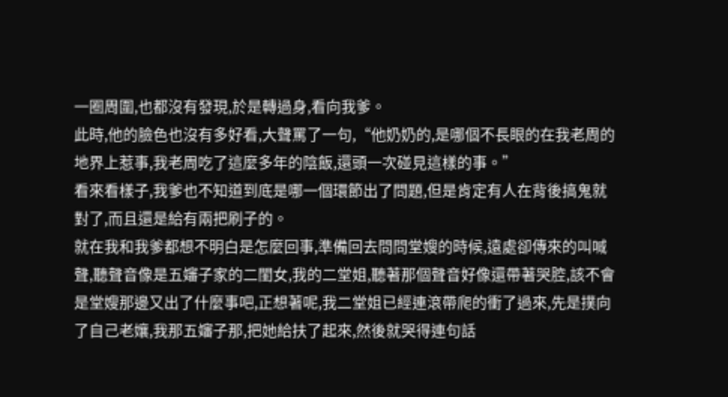一圈周圍,也都沒有發現,於是轉過身,看向我爹。
此時,他的臉色也沒有多好看,大聲罵了一句,“他奶奶的,是哪個不長眼的在我老周的地界上惹事,我老周吃了這麼多年的陰飯,還頭一次碰見這樣的事。”
看來看樣子,我爹也不知道到底是哪一個環節出了問題,但是肯定有人在背後搞鬼就對了,而且還是給有兩把刷子的。
就在我和我爹都想不明白是怎麼回事,準備回去問問堂嫂的時候,遠處卻傳來的叫喊聲,聽聲音像是五嬸子家的二閨女,我的二堂姐,聽著那個聲音好像還帶著哭腔,該不會是堂嫂那邊又出了什麼事吧,正想著呢,我二堂姐已經連滾帶爬的衝了過來,先是撲向了自己老孃,我那五嬸子那,把她給扶了起來,然後就哭得連句話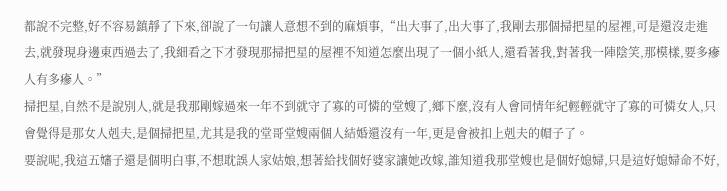都說不完整,好不容易鎮靜了下來,卻說了一句讓人意想不到的麻煩事,“出大事了,出大事了,我剛去那個掃把星的屋裡,可是還沒走進去,就發現身邊東西過去了,我細看之下才發現那掃把星的屋裡不知道怎麼出現了一個小紙人,還看著我,對著我一陣陰笑,那模樣,要多瘮人有多瘮人。”
掃把星,自然不是說別人,就是我那剛嫁過來一年不到就守了寡的可憐的堂嫂了,鄉下麼,沒有人會同情年紀輕輕就守了寡的可憐女人,只會覺得是那女人剋夫,是個掃把星,尤其是我的堂哥堂嫂兩個人結婚還沒有一年,更是會被扣上剋夫的帽子了。
要說呢,我這五嬸子還是個明白事,不想耽誤人家姑娘,想著給找個好婆家讓她改嫁,誰知道我那堂嫂也是個好媳婦,只是這好媳婦命不好,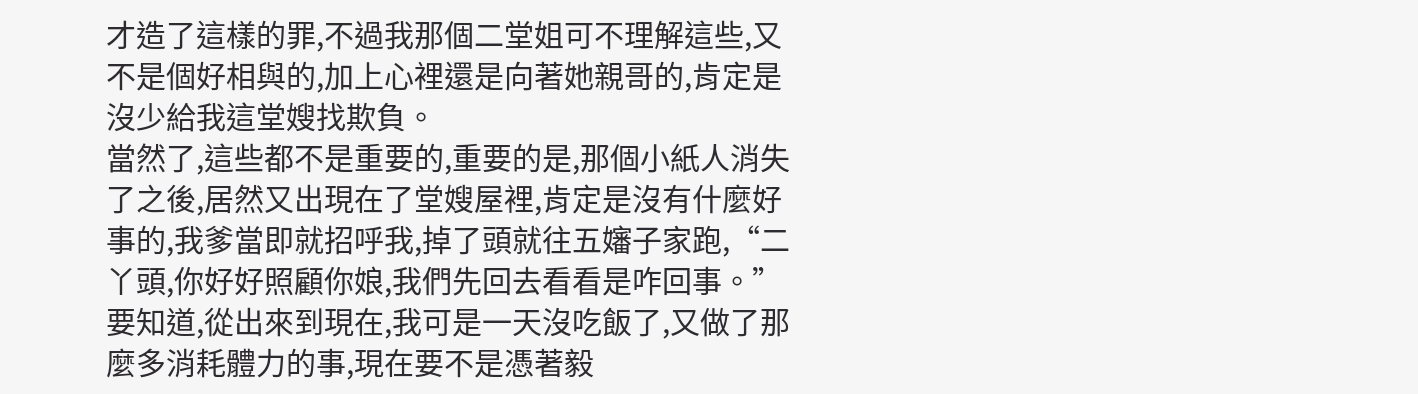才造了這樣的罪,不過我那個二堂姐可不理解這些,又不是個好相與的,加上心裡還是向著她親哥的,肯定是沒少給我這堂嫂找欺負。
當然了,這些都不是重要的,重要的是,那個小紙人消失了之後,居然又出現在了堂嫂屋裡,肯定是沒有什麼好事的,我爹當即就招呼我,掉了頭就往五嬸子家跑,“二丫頭,你好好照顧你娘,我們先回去看看是咋回事。”
要知道,從出來到現在,我可是一天沒吃飯了,又做了那麼多消耗體力的事,現在要不是憑著毅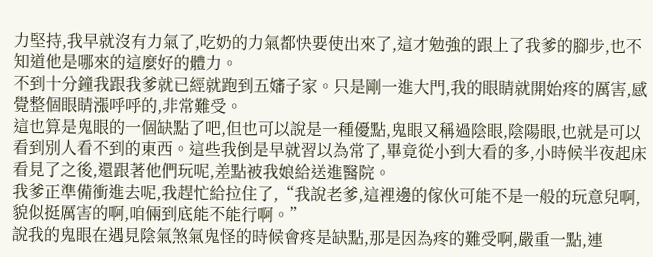力堅持,我早就沒有力氣了,吃奶的力氣都快要使出來了,這才勉強的跟上了我爹的腳步,也不知道他是哪來的這麼好的體力。
不到十分鐘我跟我爹就已經就跑到五嬸子家。只是剛一進大門,我的眼睛就開始疼的厲害,感覺整個眼睛漲呼呼的,非常難受。
這也算是鬼眼的一個缺點了吧,但也可以說是一種優點,鬼眼又稱過陰眼,陰陽眼,也就是可以看到別人看不到的東西。這些我倒是早就習以為常了,畢竟從小到大看的多,小時候半夜起床看見了之後,還跟著他們玩呢,差點被我娘給送進醫院。
我爹正準備衝進去呢,我趕忙給拉住了,“我說老爹,這裡邊的傢伙可能不是一般的玩意兒啊,貌似挺厲害的啊,咱倆到底能不能行啊。”
說我的鬼眼在遇見陰氣煞氣鬼怪的時候會疼是缺點,那是因為疼的難受啊,嚴重一點,連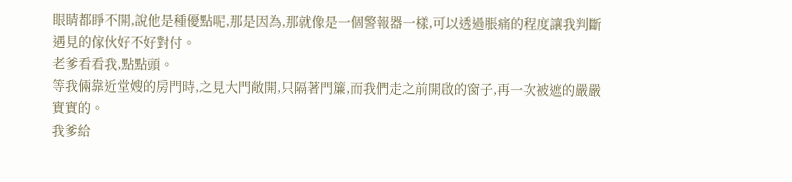眼睛都睜不開,說他是種優點呢,那是因為,那就像是一個警報器一樣,可以透過脹痛的程度讓我判斷遇見的傢伙好不好對付。
老爹看看我,點點頭。
等我倆靠近堂嫂的房門時,之見大門敞開,只隔著門簾,而我們走之前開啟的窗子,再一次被遮的嚴嚴實實的。
我爹給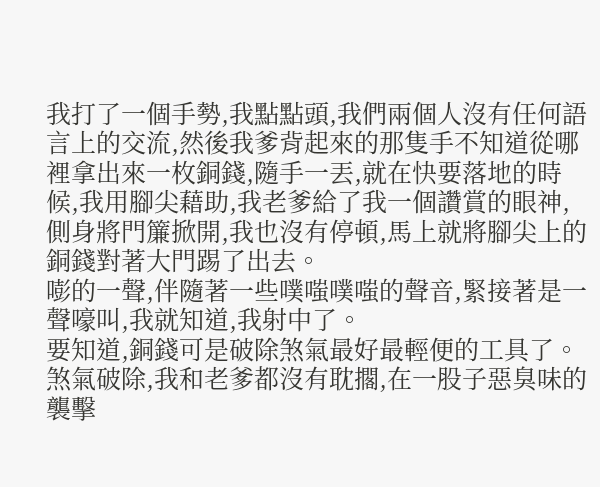我打了一個手勢,我點點頭,我們兩個人沒有任何語言上的交流,然後我爹背起來的那隻手不知道從哪裡拿出來一枚銅錢,隨手一丟,就在快要落地的時候,我用腳尖藉助,我老爹給了我一個讚賞的眼神,側身將門簾掀開,我也沒有停頓,馬上就將腳尖上的銅錢對著大門踢了出去。
嘭的一聲,伴隨著一些噗嗤噗嗤的聲音,緊接著是一聲嚎叫,我就知道,我射中了。
要知道,銅錢可是破除煞氣最好最輕便的工具了。
煞氣破除,我和老爹都沒有耽擱,在一股子惡臭味的襲擊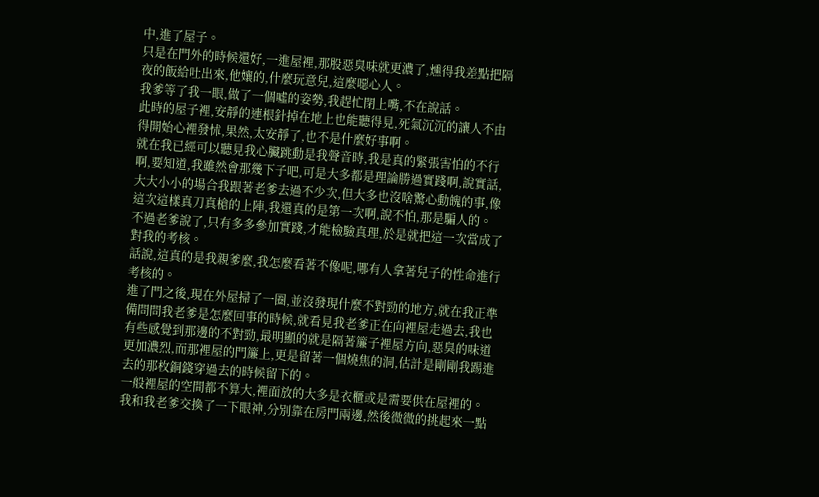中,進了屋子。
只是在門外的時候還好,一進屋裡,那股惡臭味就更濃了,燻得我差點把隔夜的飯給吐出來,他孃的,什麼玩意兒,這麼噁心人。
我爹等了我一眼,做了一個噓的姿勢,我趕忙閉上嘴,不在說話。
此時的屋子裡,安靜的連根針掉在地上也能聽得見,死氣沉沉的讓人不由得開始心裡發怵,果然,太安靜了,也不是什麼好事啊。
就在我已經可以聽見我心臟跳動是我聲音時,我是真的緊張害怕的不行啊,要知道,我雖然會那幾下子吧,可是大多都是理論勝過實踐啊,說實話,大大小小的場合我跟著老爹去過不少次,但大多也沒啥驚心動魄的事,像這次這樣真刀真槍的上陣,我還真的是第一次啊,說不怕,那是騙人的。
不過老爹說了,只有多多參加實踐,才能檢驗真理,於是就把這一次當成了對我的考核。
話說,這真的是我親爹麼,我怎麼看著不像呢,哪有人拿著兒子的性命進行考核的。
進了門之後,現在外屋掃了一圈,並沒發現什麼不對勁的地方,就在我正準備問問我老爹是怎麼回事的時候,就看見我老爹正在向裡屋走過去,我也有些感覺到那邊的不對勁,最明顯的就是隔著簾子裡屋方向,惡臭的味道更加濃烈,而那裡屋的門簾上,更是留著一個燒焦的洞,估計是剛剛我踢進去的那枚銅錢穿過去的時候留下的。
一般裡屋的空間都不算大,裡面放的大多是衣櫃或是需要供在屋裡的。
我和我老爹交換了一下眼神,分別靠在房門兩邊,然後微微的挑起來一點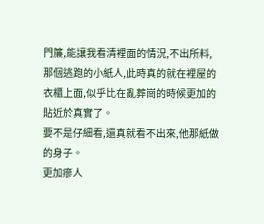門簾,能讓我看清裡面的情況,不出所料,那個逃跑的小紙人,此時真的就在裡屋的衣櫃上面,似乎比在亂葬崗的時候更加的貼近於真實了。
要不是仔細看,還真就看不出來,他那紙做的身子。
更加瘮人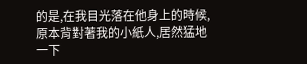的是,在我目光落在他身上的時候,原本背對著我的小紙人,居然猛地一下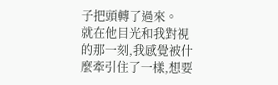子把頭轉了過來。
就在他目光和我對視的那一刻,我感覺被什麼牽引住了一樣,想要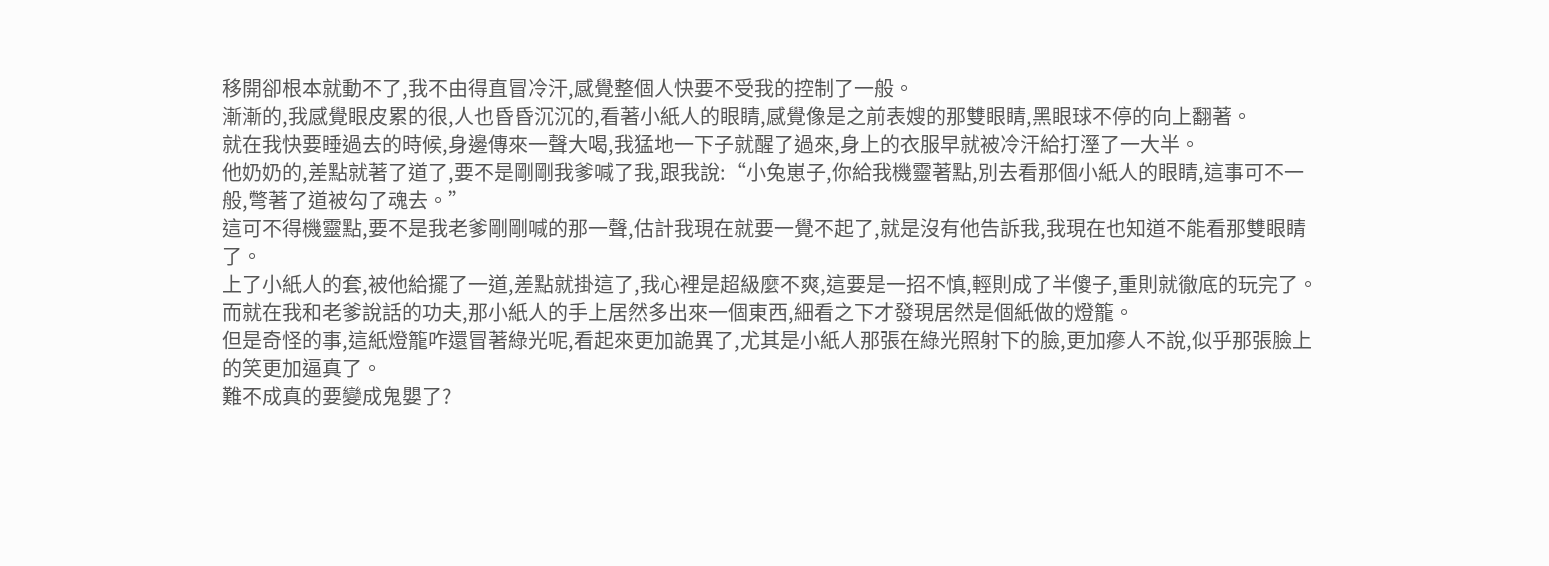移開卻根本就動不了,我不由得直冒冷汗,感覺整個人快要不受我的控制了一般。
漸漸的,我感覺眼皮累的很,人也昏昏沉沉的,看著小紙人的眼睛,感覺像是之前表嫂的那雙眼睛,黑眼球不停的向上翻著。
就在我快要睡過去的時候,身邊傳來一聲大喝,我猛地一下子就醒了過來,身上的衣服早就被冷汗給打溼了一大半。
他奶奶的,差點就著了道了,要不是剛剛我爹喊了我,跟我說:“小兔崽子,你給我機靈著點,別去看那個小紙人的眼睛,這事可不一般,彆著了道被勾了魂去。”
這可不得機靈點,要不是我老爹剛剛喊的那一聲,估計我現在就要一覺不起了,就是沒有他告訴我,我現在也知道不能看那雙眼睛了。
上了小紙人的套,被他給擺了一道,差點就掛這了,我心裡是超級麼不爽,這要是一招不慎,輕則成了半傻子,重則就徹底的玩完了。
而就在我和老爹說話的功夫,那小紙人的手上居然多出來一個東西,細看之下才發現居然是個紙做的燈籠。
但是奇怪的事,這紙燈籠咋還冒著綠光呢,看起來更加詭異了,尤其是小紙人那張在綠光照射下的臉,更加瘮人不說,似乎那張臉上的笑更加逼真了。
難不成真的要變成鬼嬰了?